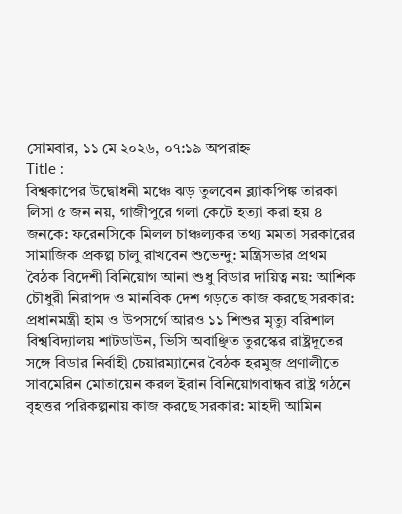সোমবার, ১১ মে ২০২৬, ০৭:১৯ অপরাহ্ন
Title :
বিশ্বকাপের উদ্বোধনী মঞ্চে ঝড় তুলবেন ব্ল্যাকপিঙ্ক তারকা লিসা ৫ জন নয়, গাজীপুরে গলা কেটে হত্যা করা হয় ৪ জনকে: ফরেনসিকে মিলল চাঞ্চল্যকর তথ্য মমতা সরকারের সামাজিক প্রকল্প চালু রাখবেন শুভেন্দু: মন্ত্রিসভার প্রথম বৈঠক বিদেশী বিনিয়োগ আনা শুধু বিডার দায়িত্ব নয়: আশিক চৌধুরী নিরাপদ ও মানবিক দেশ গড়তে কাজ করছে সরকার: প্রধানমন্ত্রী হাম ও উপসর্গে আরও ১১ শিশুর মৃত্যু বরিশাল বিশ্ববিদ্যালয় শাটডাউন, ভিসি অবাঞ্ছিত তুরস্কের রাষ্ট্রদূতের সঙ্গে বিডার নির্বাহী চেয়ারম্যানের বৈঠক হরমুজ প্রণালীতে সাবমেরিন মোতায়েন করল ইরান বিনিয়োগবান্ধব রাষ্ট্র গঠনে বৃহত্তর পরিকল্পনায় কাজ করছে সরকার: মাহদী আমিন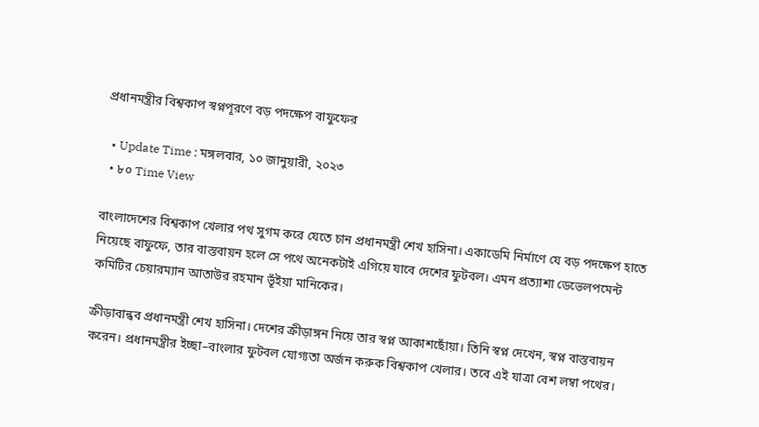প্রধানমন্ত্রীর বিশ্বকাপ স্বপ্নপূরণে বড় পদক্ষেপ বাফুফের

  • Update Time : মঙ্গলবার, ১০ জানুয়ারী, ২০২৩
  • ৮০ Time View

বাংলাদেশের বিশ্বকাপ খেলার পথ সুগম করে যেতে চান প্রধানমন্ত্রী শেখ হাসিনা। একাডেমি নির্মাণে যে বড় পদক্ষেপ হাতে নিয়েছে বাফুফে, তার বাস্তবায়ন হলে সে পথে অনেকটাই এগিয়ে যাবে দেশের ফুটবল। এমন প্রত্যাশা ডেভেলপমেন্ট কমিটির চেয়ারম্যান আতাউর রহমান ভূঁইয়া মানিকের।

ক্রীড়াবান্ধব প্রধানমন্ত্রী শেখ হাসিনা। দেশের ক্রীড়াঙ্গন নিয়ে তার স্বপ্ন আকাশছোঁয়া। তিনি স্বপ্ন দেখেন, স্বপ্ন বাস্তবায়ন করেন। প্রধানমন্ত্রীর ইচ্ছা–বাংলার ফুটবল যোগ্যতা অর্জন করুক বিশ্বকাপ খেলার। তবে এই যাত্রা বেশ লম্বা পথের।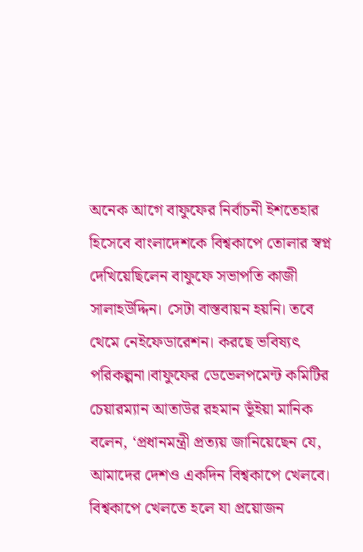অনেক আগে বাফুফের নির্বাচনী ইশতেহার হিসেবে বাংলাদেশকে বিশ্বকাপে তোলার স্বপ্ন দেখিয়েছিলেন বাফুফে সভাপতি কাজী সালাহউদ্দিন। সেটা বাস্তবায়ন হয়নি। তবে থেমে নেইফেডারেশন। করছে ভবিষ্যৎ পরিকল্পনা।বাফুফের ডেভেলপমেন্ট কমিটির চেয়ারম্যান আতাউর রহমান ভূঁইয়া মানিক বলেন, ‘প্রধানমন্ত্রী প্রত্যয় জানিয়েছেন যে, আমাদের দেশও একদিন বিশ্বকাপে খেলবে। বিশ্বকাপে খেলতে হলে যা প্রয়োজন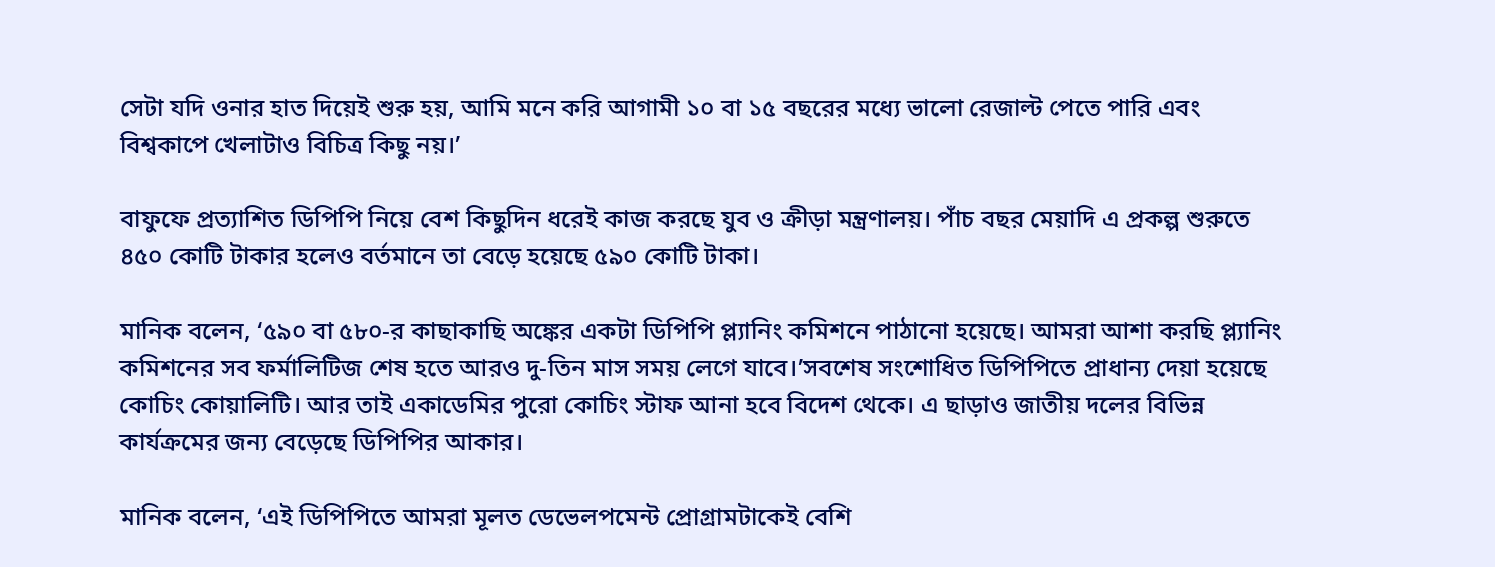সেটা যদি ওনার হাত দিয়েই শুরু হয়, আমি মনে করি আগামী ১০ বা ১৫ বছরের মধ্যে ভালো রেজাল্ট পেতে পারি এবং বিশ্বকাপে খেলাটাও বিচিত্র কিছু নয়।’

বাফুফে প্রত্যাশিত ডিপিপি নিয়ে বেশ কিছুদিন ধরেই কাজ করছে যুব ও ক্রীড়া মন্ত্রণালয়। পাঁচ বছর মেয়াদি এ প্রকল্প শুরুতে ৪৫০ কোটি টাকার হলেও বর্তমানে তা বেড়ে হয়েছে ৫৯০ কোটি টাকা।

মানিক বলেন, ‘৫৯০ বা ৫৮০-র কাছাকাছি অঙ্কের একটা ডিপিপি প্ল্যানিং কমিশনে পাঠানো হয়েছে। আমরা আশা করছি প্ল্যানিং কমিশনের সব ফর্মালিটিজ শেষ হতে আরও দু-তিন মাস সময় লেগে যাবে।’সবশেষ সংশোধিত ডিপিপিতে প্রাধান্য দেয়া হয়েছে কোচিং কোয়ালিটি। আর তাই একাডেমির পুরো কোচিং স্টাফ আনা হবে বিদেশ থেকে। এ ছাড়াও জাতীয় দলের বিভিন্ন কার্যক্রমের জন্য বেড়েছে ডিপিপির আকার।

মানিক বলেন, ‘এই ডিপিপিতে আমরা মূলত ডেভেলপমেন্ট প্রোগ্রামটাকেই বেশি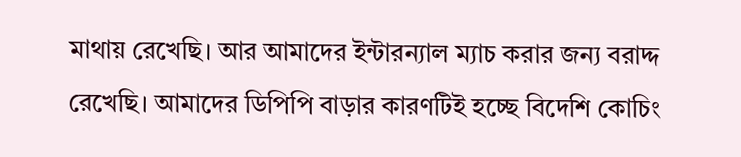মাথায় রেখেছি। আর আমাদের ইন্টারন্যাল ম্যাচ করার জন্য বরাদ্দ রেখেছি। আমাদের ডিপিপি বাড়ার কারণটিই হচ্ছে বিদেশি কোচিং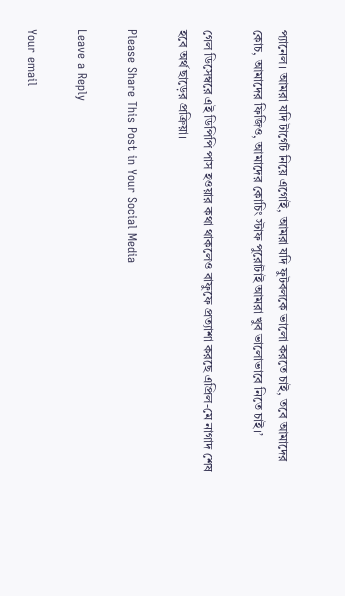প্যানেল। আমরা যদি টার্গেট নিয়ে এগোই, আমরা যদি ফুটবলকে ভালো করতে চাই, তবে আমাদের কোচ, আমাদের ফিজিও, আমাদের কোচিং স্টাফ পুরোটাই আমরা খুব ভালোভাবে নিতে চাই।’

গেল ডিসেম্বরে এই ডিপিপি পাস হওয়ার কথা থাকলেও বাফুফে প্রত্যাশা করছে এপ্রিল-মে নাগাদ শেষ হবে অর্থ ছাড়ের প্রক্রিয়া।

Please Share This Post in Your Social Media

Leave a Reply

Your email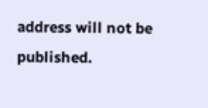address will not be published.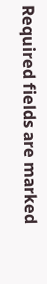Required fields are marked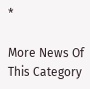*

More News Of This Category